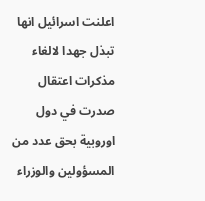اعلنت اسرائيل انها تبذل جهدا لالغاء مذكرات اعتقال صدرت في دول اوروبية بحق عدد من المسؤولين والوزراء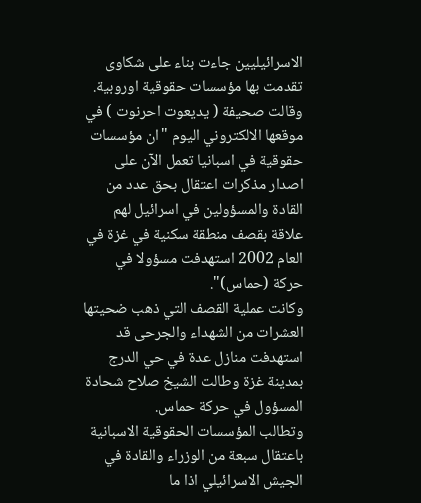الاسرائيليين جاءت بناء على شكاوى تقدمت بها مؤسسات حقوقية اوروبية.
وقالت صحيفة ( يديعوت احرنوت ) في موقعها الالكتروني اليوم "ان مؤسسات حقوقية في اسبانيا تعمل الآن على اصدار مذكرات اعتقال بحق عدد من القادة والمسؤولين في اسرائيل لهم علاقة بقصف منطقة سكنية في غزة في العام 2002 استهدفت مسؤولا في حركة (حماس)".
وكانت عملية القصف التي ذهب ضحيتها العشرات من الشهداء والجرحى قد استهدفت منازل عدة في حي الدرج بمدينة غزة وطالت الشيخ صلاح شحادة المسؤول في حركة حماس.
وتطالب المؤسسات الحقوقية الاسبانية باعتقال سبعة من الوزراء والقادة في الجيش الاسرائيلي اذا ما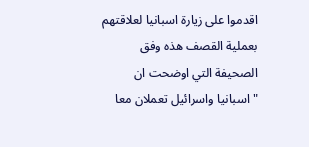اقدموا على زيارة اسبانيا لعلاقتهم بعملية القصف هذه وفق الصحيفة التي اوضحت ان "اسبانيا واسرائيل تعملان معا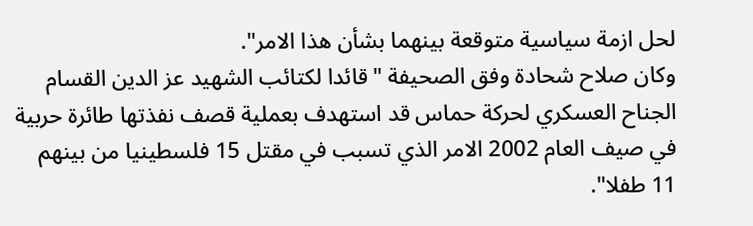لحل ازمة سياسية متوقعة بينهما بشأن هذا الامر".
وكان صلاح شحادة وفق الصحيفة "قائدا لكتائب الشهيد عز الدين القسام الجناح العسكري لحركة حماس قد استهدف بعملية قصف نفذتها طائرة حربية في صيف العام 2002 الامر الذي تسبب في مقتل 15 فلسطينيا من بينهم 11 طفلا".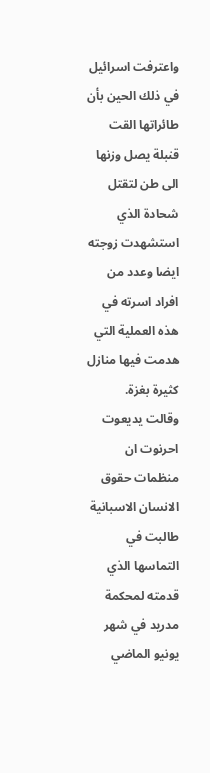واعترفت اسرائيل في ذلك الحين بأن طائراتها القت قنبلة يصل وزنها الى طن لتقتل شحادة الذي استشهدت زوجته ايضا وعدد من افراد اسرته في هذه العملية التي هدمت فيها منازل كثيرة بغزة.
وقالت يديعوت احرنوت ان منظمات حقوق الانسان الاسبانية طالبت في التماسها الذي قدمته لمحكمة مدريد في شهر يونيو الماضي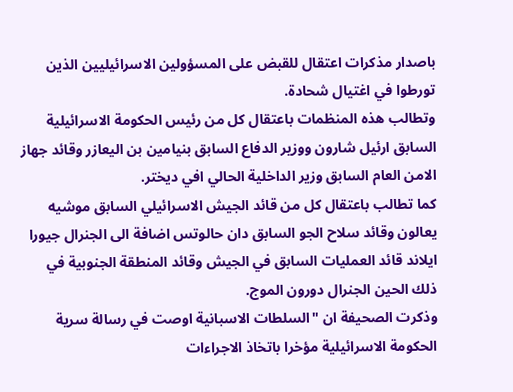باصدار مذكرات اعتقال للقبض على المسؤولين الاسرائيليين الذين تورطوا في اغتيال شحادة.
وتطالب هذه المنظمات باعتقال كل من رئيس الحكومة الاسرائيلية السابق ارئيل شارون ووزير الدفاع السابق بنيامين بن اليعازر وقائد جهاز الامن العام السابق وزير الداخلية الحالي افي ديختر.
كما تطالب باعتقال كل من قائد الجيش الاسرائيلي السابق موشيه يعالون وقائد سلاح الجو السابق دان حالوتس اضافة الى الجنرال جيورا ايلاند قائد العمليات السابق في الجيش وقائد المنطقة الجنوبية في ذلك الحين الجنرال دورون الموج.
وذكرت الصحيفة ان "السلطات الاسبانية اوصت في رسالة سرية الحكومة الاسرائيلية مؤخرا باتخاذ الاجراءات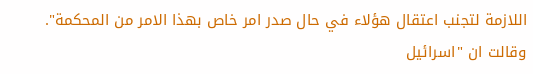اللازمة لتجنب اعتقال هؤلاء في حال صدر امر خاص بهذا الامر من المحكمة".
وقالت ان "اسرائيل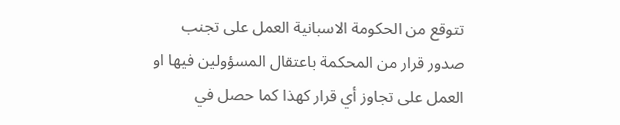تتوقع من الحكومة الاسبانية العمل على تجنب صدور قرار من المحكمة باعتقال المسؤولين فيها او العمل على تجاوز أي قرار كهذا كما حصل في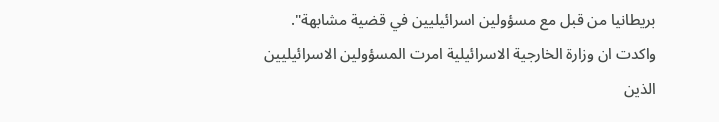بريطانيا من قبل مع مسؤولين اسرائيليين في قضية مشابهة".
واكدت ان وزارة الخارجية الاسرائيلية امرت المسؤولين الاسرائيليين الذين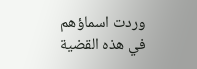وردت اسماؤهم في هذه القضية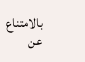بالامتناع عن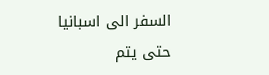السفر الى اسبانيا حتى يتم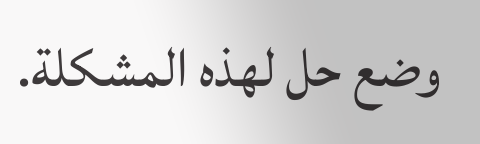وضع حل لهذه المشكلة.